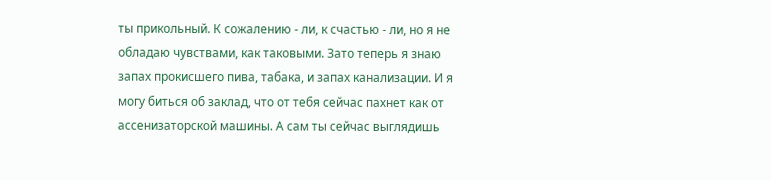ты прикольный. К сожалению - ли, к счастью - ли, но я не обладаю чувствами, как таковыми. Зато теперь я знаю запах прокисшего пива, табака, и запах канализации. И я могу биться об заклад, что от тебя сейчас пахнет как от ассенизаторской машины. А сам ты сейчас выглядишь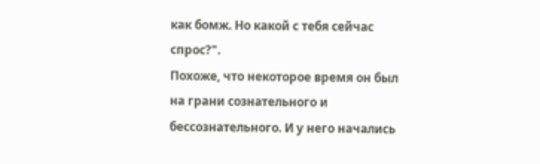как бомж. Но какой с тебя сейчас спрос?".
Похоже, что некоторое время он был на грани сознательного и бессознательного. И у него начались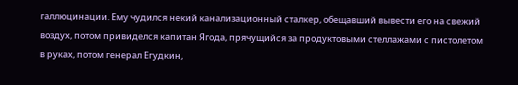галлюцинации. Ему чудился некий канализационный сталкер, обещавший вывести его на свежий воздух, потом привиделся капитан Ягода, прячущийся за продуктовыми стеллажами с пистолетом в руках, потом генерал Егудкин,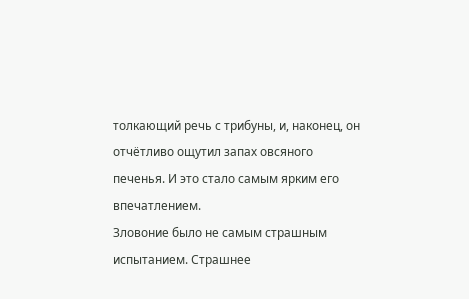толкающий речь с трибуны, и, наконец, он отчётливо ощутил запах овсяного печенья. И это стало самым ярким его впечатлением.
Зловоние было не самым страшным испытанием. Страшнее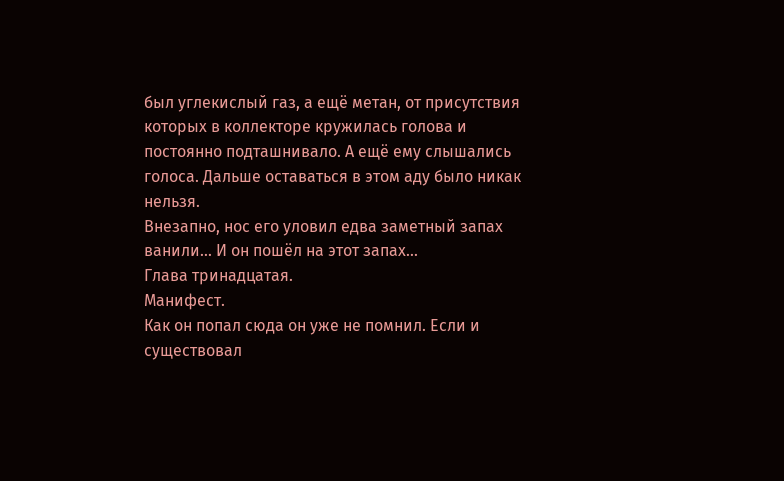был углекислый газ, а ещё метан, от присутствия которых в коллекторе кружилась голова и постоянно подташнивало. А ещё ему слышались голоса. Дальше оставаться в этом аду было никак нельзя.
Внезапно, нос его уловил едва заметный запах ванили... И он пошёл на этот запах...
Глава тринадцатая.
Манифест.
Как он попал сюда он уже не помнил. Если и существовал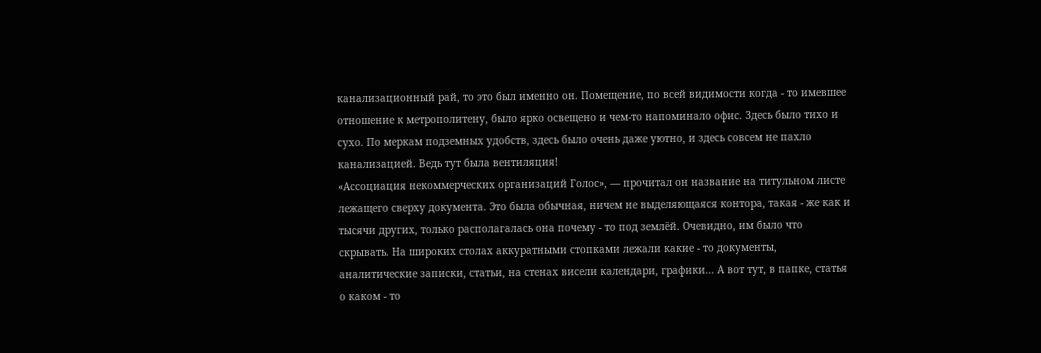канализационный рай, то это был именно он. Помещение, по всей видимости когда - то имевшее отношение к метрополитену, было ярко освещено и чем-то напоминало офис. Здесь было тихо и сухо. По меркам подземных удобств, здесь было очень даже уютно, и здесь совсем не пахло канализацией. Ведь тут была вентиляция!
«Ассоциация некоммерческих организаций Голос», — прочитал он название на титульном листе лежащего сверху документа. Это была обычная, ничем не выделяющаяся контора, такая - же как и тысячи других, только располагалась она почему - то под землёй. Очевидно, им было что скрывать. На широких столах аккуратными стопками лежали какие - то документы, аналитические записки, статьи, на стенах висели календари, графики... А вот тут, в папке, статья о каком - то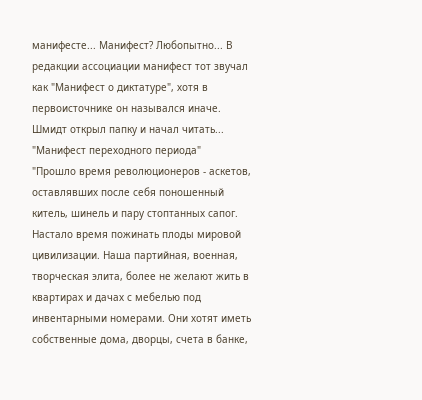манифесте... Манифест? Любопытно... В редакции ассоциации манифест тот звучал как "Манифест о диктатуре", хотя в первоисточнике он назывался иначе. Шмидт открыл папку и начал читать...
"Манифест переходного периода"
"Прошло время революционеров - аскетов, оставлявших после себя поношенный китель, шинель и пару стоптанных сапог. Настало время пожинать плоды мировой цивилизации. Наша партийная, военная, творческая элита, более не желают жить в квартирах и дачах с мебелью под инвентарными номерами. Они хотят иметь собственные дома, дворцы, счета в банке,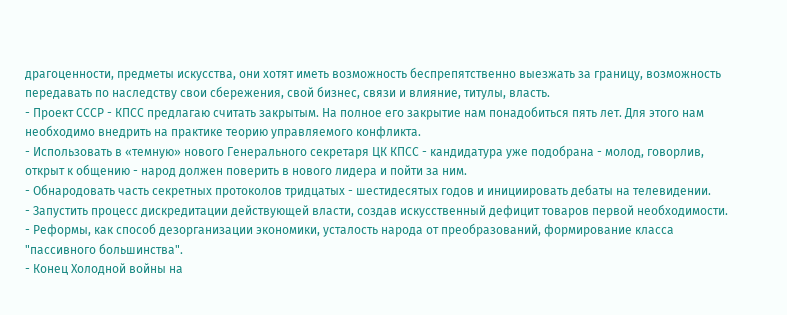драгоценности, предметы искусства, они хотят иметь возможность беспрепятственно выезжать за границу, возможность передавать по наследству свои сбережения, свой бизнес, связи и влияние, титулы, власть.
- Проект СССР - КПСС предлагаю считать закрытым. На полное его закрытие нам понадобиться пять лет. Для этого нам необходимо внедрить на практике теорию управляемого конфликта.
- Использовать в «темную» нового Генерального секретаря ЦК КПСС - кандидатура уже подобрана - молод, говорлив, открыт к общению - народ должен поверить в нового лидера и пойти за ним.
- Обнародовать часть секретных протоколов тридцатых - шестидесятых годов и инициировать дебаты на телевидении.
- Запустить процесс дискредитации действующей власти, создав искусственный дефицит товаров первой необходимости.
- Реформы, как способ дезорганизации экономики, усталость народа от преобразований, формирование класса "пассивного большинства".
- Конец Холодной войны на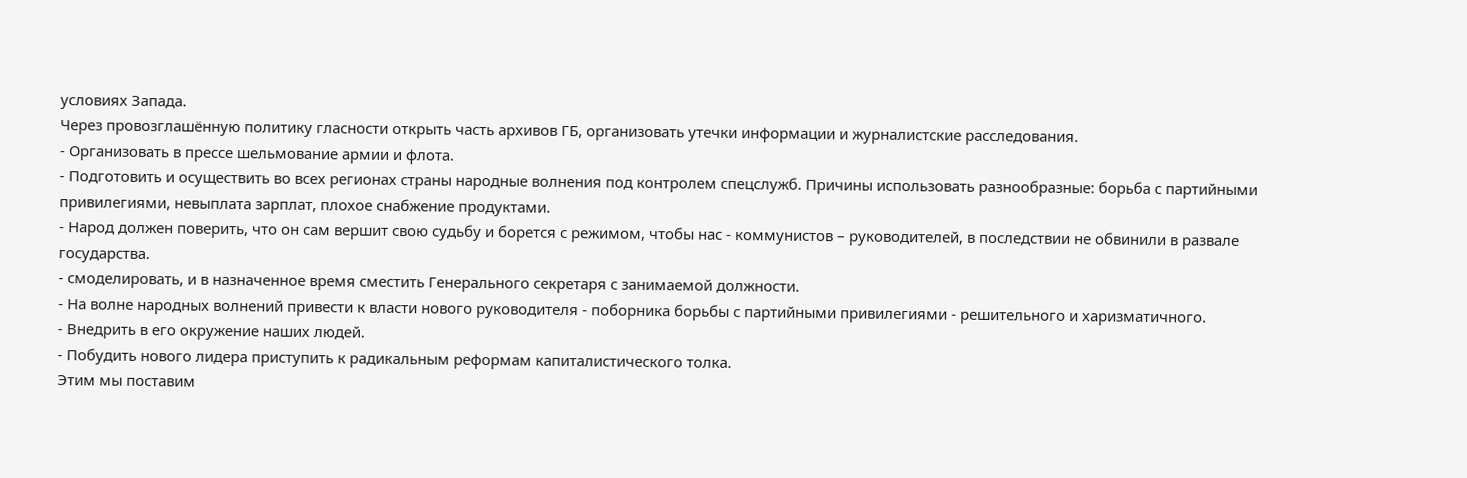условиях Запада.
Через провозглашённую политику гласности открыть часть архивов ГБ, организовать утечки информации и журналистские расследования.
- Организовать в прессе шельмование армии и флота.
- Подготовить и осуществить во всех регионах страны народные волнения под контролем спецслужб. Причины использовать разнообразные: борьба с партийными привилегиями, невыплата зарплат, плохое снабжение продуктами.
- Народ должен поверить, что он сам вершит свою судьбу и борется с режимом, чтобы нас - коммунистов – руководителей, в последствии не обвинили в развале государства.
- смоделировать, и в назначенное время сместить Генерального секретаря с занимаемой должности.
- На волне народных волнений привести к власти нового руководителя - поборника борьбы с партийными привилегиями - решительного и харизматичного.
- Внедрить в его окружение наших людей.
- Побудить нового лидера приступить к радикальным реформам капиталистического толка.
Этим мы поставим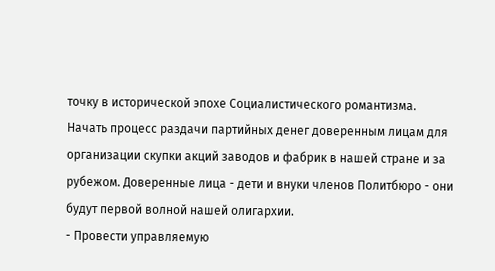точку в исторической эпохе Социалистического романтизма.
Начать процесс раздачи партийных денег доверенным лицам для организации скупки акций заводов и фабрик в нашей стране и за рубежом. Доверенные лица - дети и внуки членов Политбюро - они будут первой волной нашей олигархии.
- Провести управляемую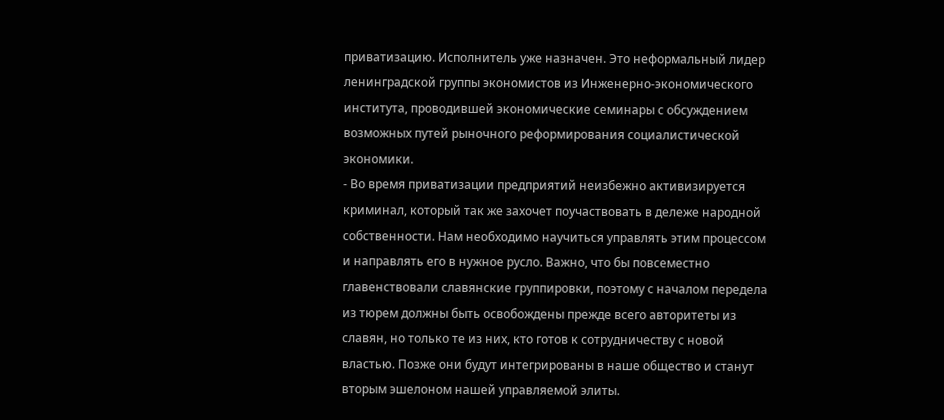приватизацию. Исполнитель уже назначен. Это неформальный лидер ленинградской группы экономистов из Инженерно-экономического института, проводившей экономические семинары с обсуждением возможных путей рыночного реформирования социалистической экономики.
- Во время приватизации предприятий неизбежно активизируется криминал, который так же захочет поучаствовать в дележе народной собственности. Нам необходимо научиться управлять этим процессом и направлять его в нужное русло. Важно, что бы повсеместно главенствовали славянские группировки, поэтому с началом передела из тюрем должны быть освобождены прежде всего авторитеты из славян, но только те из них, кто готов к сотрудничеству с новой властью. Позже они будут интегрированы в наше общество и станут вторым эшелоном нашей управляемой элиты.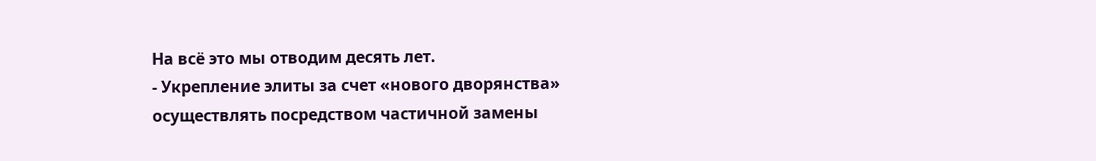На всё это мы отводим десять лет.
- Укрепление элиты за счет «нового дворянства» осуществлять посредством частичной замены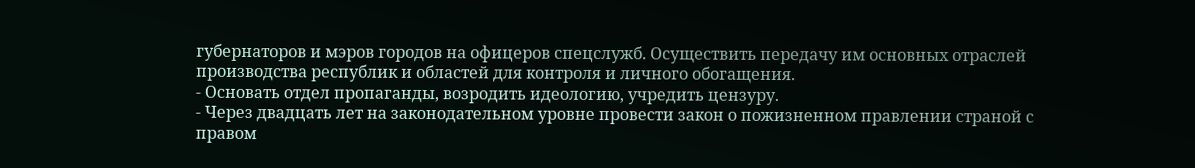губернаторов и мэров городов на офицеров спецслужб. Осуществить передачу им основных отраслей производства республик и областей для контроля и личного обогащения.
- Основать отдел пропаганды, возродить идеологию, учредить цензуру.
- Через двадцать лет на законодательном уровне провести закон о пожизненном правлении страной с правом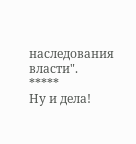наследования власти".
*****
Ну и дела!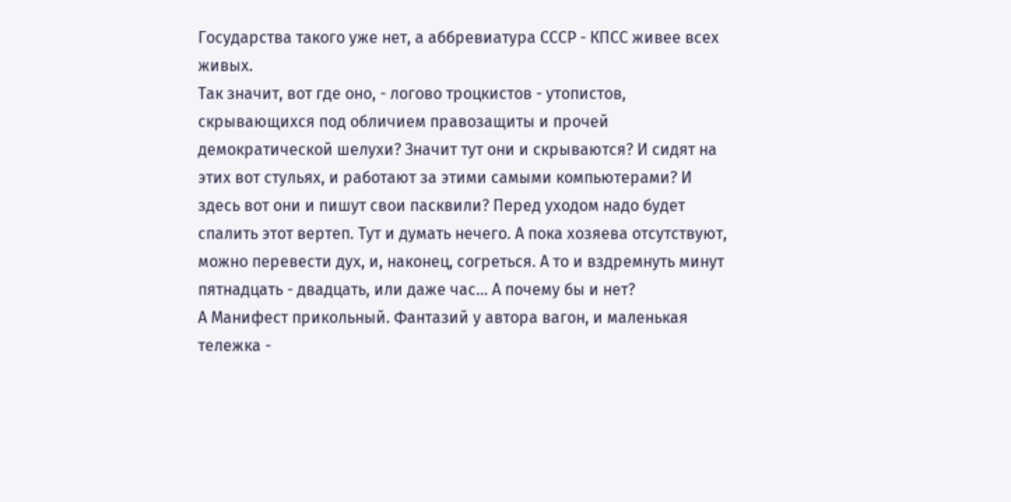Государства такого уже нет, а аббревиатура СССР - КПСС живее всех живых.
Так значит, вот где оно, - логово троцкистов - утопистов, скрывающихся под обличием правозащиты и прочей демократической шелухи? Значит тут они и скрываются? И сидят на этих вот стульях, и работают за этими самыми компьютерами? И здесь вот они и пишут свои пасквили? Перед уходом надо будет спалить этот вертеп. Тут и думать нечего. А пока хозяева отсутствуют, можно перевести дух, и, наконец, согреться. А то и вздремнуть минут пятнадцать - двадцать, или даже час... А почему бы и нет?
А Манифест прикольный. Фантазий у автора вагон, и маленькая тележка -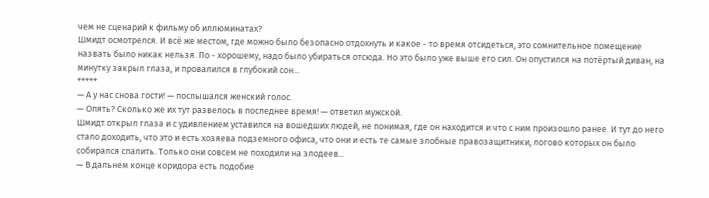чем не сценарий к фильму об иллюминатах?
Шмидт осмотрелся. И всё же местом, где можно было безопасно отдохнуть и какое - то время отсидеться, это сомнительное помещение назвать было никак нельзя. По - хорошему, надо было убираться отсюда. Но это было уже выше его сил. Он опустился на потёртый диван, на минутку закрыл глаза, и провалился в глубокий сон...
*****
— А у нас снова гости! — послышался женский голос.
— Опять? Сколько же их тут развелось в последнее время! — ответил мужской.
Шмидт открыл глаза и с удивлением уставился на вошедших людей, не понимая, где он находится и что с ним произошло ранее. И тут до него стало доходить, что это и есть хозяева подземного офиса, что они и есть те самые злобные правозащитники, логово которых он было собирался спалить. Только они совсем не походили на злодеев...
— В дальнем конце коридора есть подобие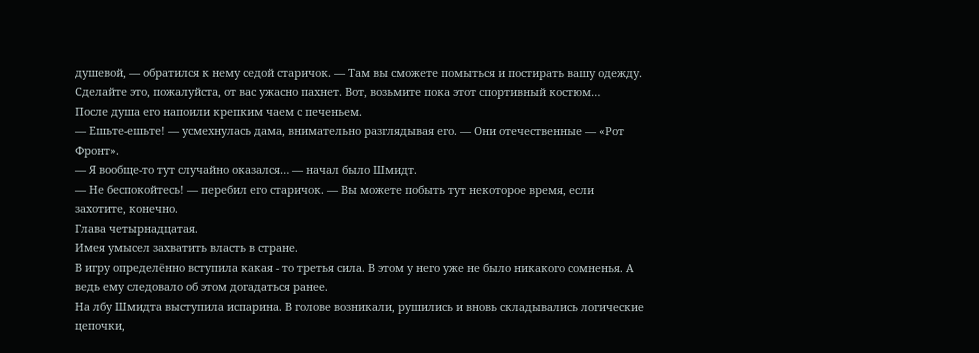душевой, — обратился к нему седой старичок. — Там вы сможете помыться и постирать вашу одежду. Сделайте это, пожалуйста, от вас ужасно пахнет. Вот, возьмите пока этот спортивный костюм…
После душа его напоили крепким чаем с печеньем.
— Ешьте-ешьте! — усмехнулась дама, внимательно разглядывая его. — Они отечественные — «Рот Фронт».
— Я вообще-то тут случайно оказался… — начал было Шмидт.
— Не беспокойтесь! — перебил его старичок. — Вы можете побыть тут некоторое время, если захотите, конечно.
Глава четырнадцатая.
Имея умысел захватить власть в стране.
В игру определённо вступила какая - то третья сила. В этом у него уже не было никакого сомненья. А ведь ему следовало об этом догадаться ранее.
На лбу Шмидта выступила испарина. В голове возникали, рушились и вновь складывались логические цепочки,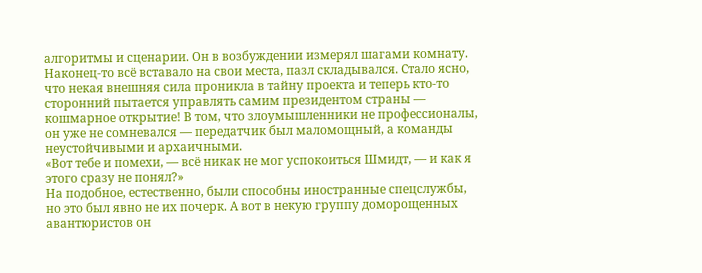алгоритмы и сценарии. Он в возбуждении измерял шагами комнату. Наконец-то всё вставало на свои места, пазл складывался. Стало ясно, что некая внешняя сила проникла в тайну проекта и теперь кто-то сторонний пытается управлять самим президентом страны — кошмарное открытие! В том, что злоумышленники не профессионалы, он уже не сомневался — передатчик был маломощный, а команды неустойчивыми и архаичными.
«Вот тебе и помехи, — всё никак не мог успокоиться Шмидт, — и как я этого сразу не понял?»
На подобное, естественно, были способны иностранные спецслужбы, но это был явно не их почерк. А вот в некую группу доморощенных авантюристов он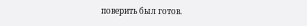поверить был готов.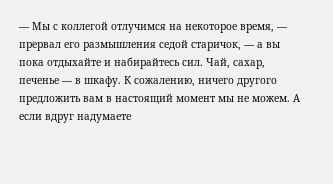— Мы с коллегой отлучимся на некоторое время, — прервал его размышления седой старичок, — а вы пока отдыхайте и набирайтесь сил. Чай, сахар, печенье — в шкафу. К сожалению, ничего другого предложить вам в настоящий момент мы не можем. А если вдруг надумаете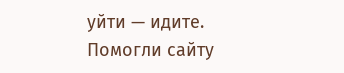уйти — идите.
Помогли сайту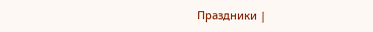Праздники |